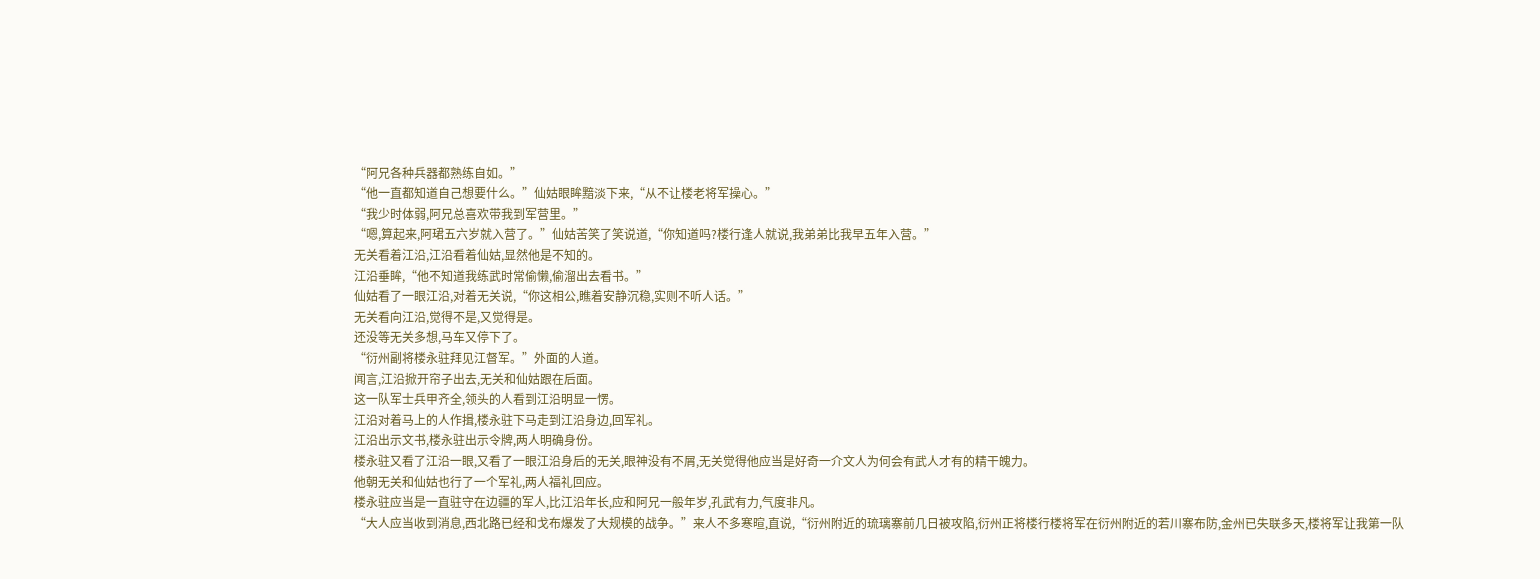“阿兄各种兵器都熟练自如。”
“他一直都知道自己想要什么。”仙姑眼眸黯淡下来,“从不让楼老将军操心。”
“我少时体弱,阿兄总喜欢带我到军营里。”
“嗯,算起来,阿珺五六岁就入营了。”仙姑苦笑了笑说道,“你知道吗?楼行逢人就说,我弟弟比我早五年入营。”
无关看着江沿,江沿看着仙姑,显然他是不知的。
江沿垂眸,“他不知道我练武时常偷懒,偷溜出去看书。”
仙姑看了一眼江沿,对着无关说,“你这相公,瞧着安静沉稳,实则不听人话。”
无关看向江沿,觉得不是,又觉得是。
还没等无关多想,马车又停下了。
“衍州副将楼永驻拜见江督军。”外面的人道。
闻言,江沿掀开帘子出去,无关和仙姑跟在后面。
这一队军士兵甲齐全,领头的人看到江沿明显一愣。
江沿对着马上的人作揖,楼永驻下马走到江沿身边,回军礼。
江沿出示文书,楼永驻出示令牌,两人明确身份。
楼永驻又看了江沿一眼,又看了一眼江沿身后的无关,眼神没有不屑,无关觉得他应当是好奇一介文人为何会有武人才有的精干魄力。
他朝无关和仙姑也行了一个军礼,两人福礼回应。
楼永驻应当是一直驻守在边疆的军人,比江沿年长,应和阿兄一般年岁,孔武有力,气度非凡。
“大人应当收到消息,西北路已经和戈布爆发了大规模的战争。”来人不多寒暄,直说,“衍州附近的琉璃寨前几日被攻陷,衍州正将楼行楼将军在衍州附近的若川寨布防,金州已失联多天,楼将军让我第一队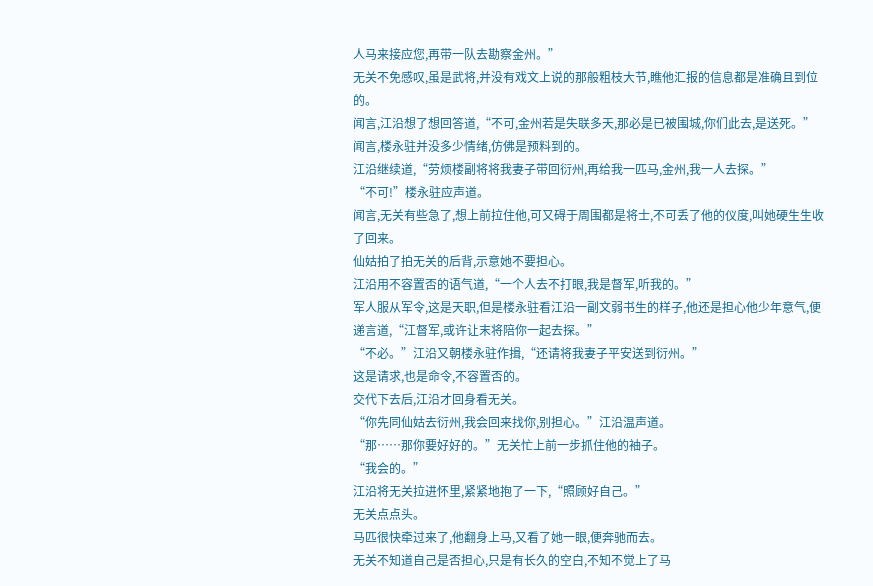人马来接应您,再带一队去勘察金州。”
无关不免感叹,虽是武将,并没有戏文上说的那般粗枝大节,瞧他汇报的信息都是准确且到位的。
闻言,江沿想了想回答道,“不可,金州若是失联多天,那必是已被围城,你们此去,是送死。”
闻言,楼永驻并没多少情绪,仿佛是预料到的。
江沿继续道,“劳烦楼副将将我妻子带回衍州,再给我一匹马,金州,我一人去探。”
“不可!”楼永驻应声道。
闻言,无关有些急了,想上前拉住他,可又碍于周围都是将士,不可丢了他的仪度,叫她硬生生收了回来。
仙姑拍了拍无关的后背,示意她不要担心。
江沿用不容置否的语气道,“一个人去不打眼,我是督军,听我的。”
军人服从军令,这是天职,但是楼永驻看江沿一副文弱书生的样子,他还是担心他少年意气,便递言道,“江督军,或许让末将陪你一起去探。”
“不必。”江沿又朝楼永驻作揖,“还请将我妻子平安送到衍州。”
这是请求,也是命令,不容置否的。
交代下去后,江沿才回身看无关。
“你先同仙姑去衍州,我会回来找你,别担心。”江沿温声道。
“那……那你要好好的。”无关忙上前一步抓住他的袖子。
“我会的。”
江沿将无关拉进怀里,紧紧地抱了一下,“照顾好自己。”
无关点点头。
马匹很快牵过来了,他翻身上马,又看了她一眼,便奔驰而去。
无关不知道自己是否担心,只是有长久的空白,不知不觉上了马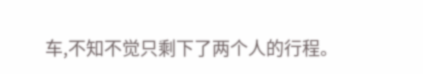车,不知不觉只剩下了两个人的行程。